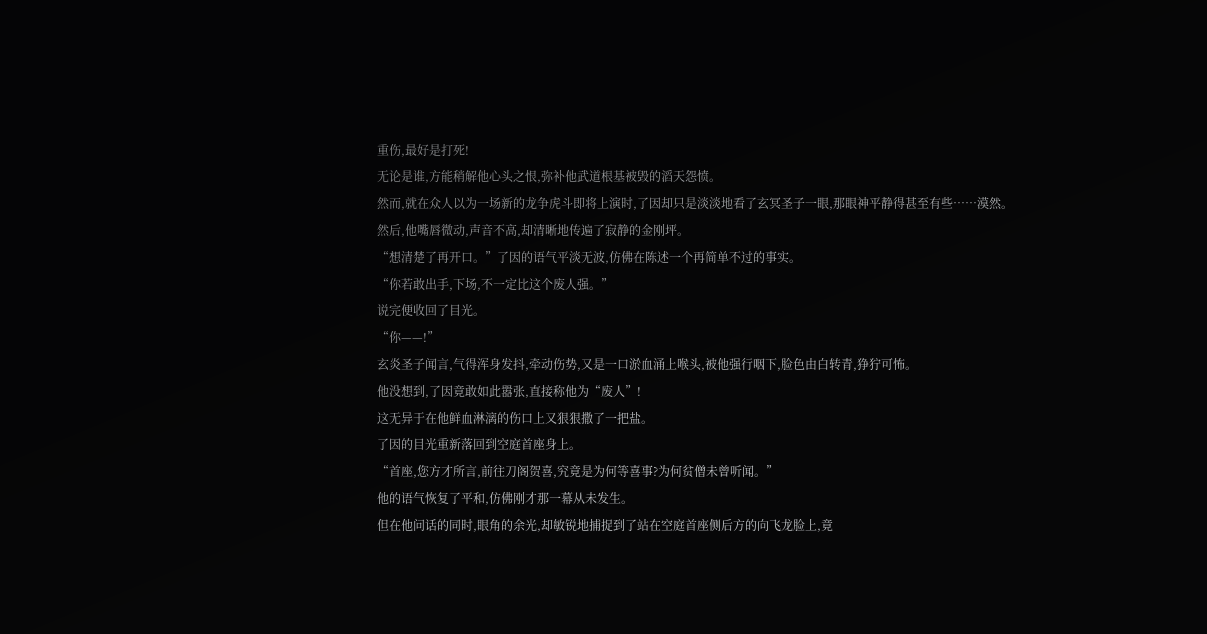重伤,最好是打死!
无论是谁,方能稍解他心头之恨,弥补他武道根基被毁的滔天怨愤。
然而,就在众人以为一场新的龙争虎斗即将上演时,了因却只是淡淡地看了玄冥圣子一眼,那眼神平静得甚至有些……漠然。
然后,他嘴唇微动,声音不高,却清晰地传遍了寂静的金刚坪。
“想清楚了再开口。”了因的语气平淡无波,仿佛在陈述一个再简单不过的事实。
“你若敢出手,下场,不一定比这个废人强。”
说完便收回了目光。
“你——!”
玄炎圣子闻言,气得浑身发抖,牵动伤势,又是一口淤血涌上喉头,被他强行咽下,脸色由白转青,狰狞可怖。
他没想到,了因竟敢如此嚣张,直接称他为“废人”!
这无异于在他鲜血淋漓的伤口上又狠狠撒了一把盐。
了因的目光重新落回到空庭首座身上。
“首座,您方才所言,前往刀阁贺喜,究竟是为何等喜事?为何贫僧未曾听闻。”
他的语气恢复了平和,仿佛刚才那一幕从未发生。
但在他问话的同时,眼角的余光,却敏锐地捕捉到了站在空庭首座侧后方的向飞龙脸上,竟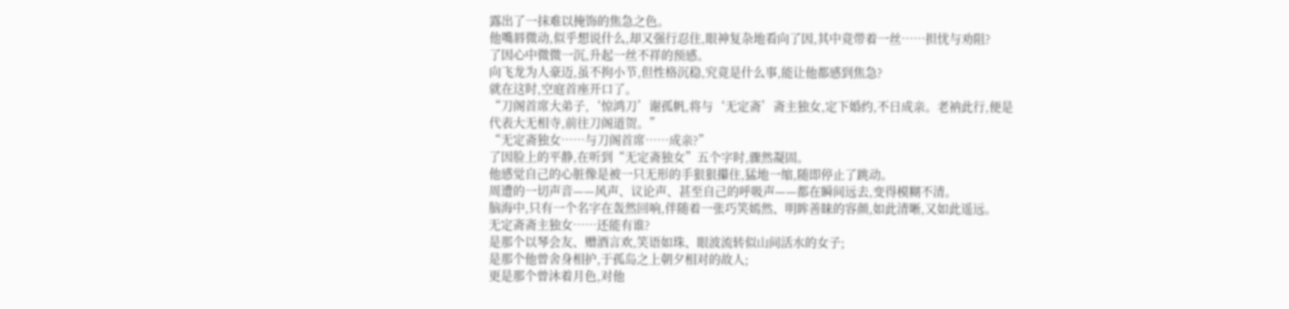露出了一抹难以掩饰的焦急之色。
他嘴唇微动,似乎想说什么,却又强行忍住,眼神复杂地看向了因,其中竟带着一丝……担忧与劝阻?
了因心中微微一沉,升起一丝不祥的预感。
向飞龙为人豪迈,虽不拘小节,但性格沉稳,究竟是什么事,能让他都感到焦急?
就在这时,空庭首座开口了。
“刀阁首席大弟子,‘惊鸿刀’谢孤帆,将与‘无定斋’斋主独女,定下婚约,不日成亲。老衲此行,便是代表大无相寺,前往刀阁道贺。”
“无定斋独女……与刀阁首席……成亲?”
了因脸上的平静,在听到“无定斋独女”五个字时,骤然凝固。
他感觉自己的心脏像是被一只无形的手狠狠攥住,猛地一缩,随即停止了跳动。
周遭的一切声音——风声、议论声、甚至自己的呼吸声——都在瞬间远去,变得模糊不清。
脑海中,只有一个名字在轰然回响,伴随着一张巧笑嫣然、明眸善睐的容颜,如此清晰,又如此遥远。
无定斋斋主独女……还能有谁?
是那个以琴会友、赠酒言欢,笑语如珠、眼波流转似山间活水的女子;
是那个他曾舍身相护,于孤岛之上朝夕相对的故人;
更是那个曾沐着月色,对他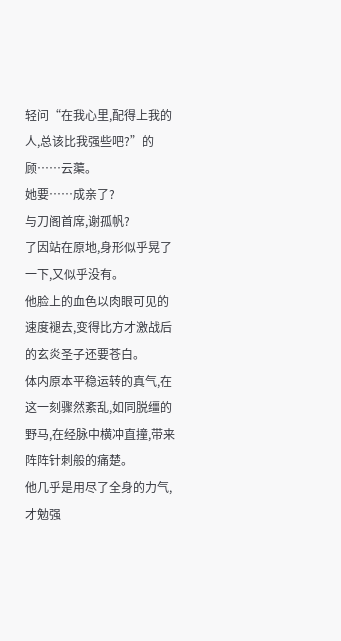轻问“在我心里,配得上我的人,总该比我强些吧?”的顾……云蕖。
她要……成亲了?
与刀阁首席,谢孤帆?
了因站在原地,身形似乎晃了一下,又似乎没有。
他脸上的血色以肉眼可见的速度褪去,变得比方才激战后的玄炎圣子还要苍白。
体内原本平稳运转的真气,在这一刻骤然紊乱,如同脱缰的野马,在经脉中横冲直撞,带来阵阵针刺般的痛楚。
他几乎是用尽了全身的力气,才勉强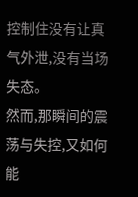控制住没有让真气外泄,没有当场失态。
然而,那瞬间的震荡与失控,又如何能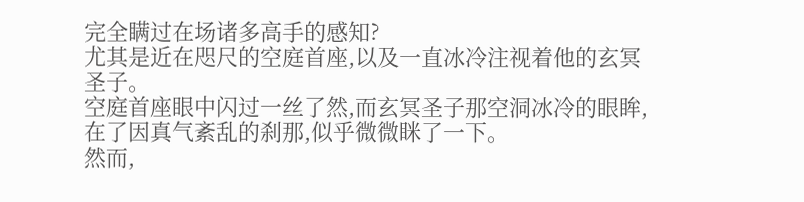完全瞒过在场诸多高手的感知?
尤其是近在咫尺的空庭首座,以及一直冰冷注视着他的玄冥圣子。
空庭首座眼中闪过一丝了然,而玄冥圣子那空洞冰冷的眼眸,在了因真气紊乱的刹那,似乎微微眯了一下。
然而,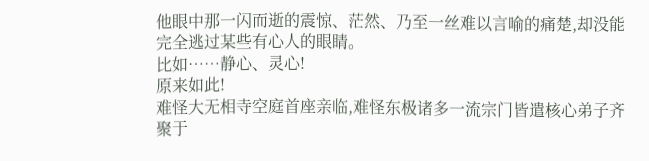他眼中那一闪而逝的震惊、茫然、乃至一丝难以言喻的痛楚,却没能完全逃过某些有心人的眼睛。
比如……静心、灵心!
原来如此!
难怪大无相寺空庭首座亲临,难怪东极诸多一流宗门皆遣核心弟子齐聚于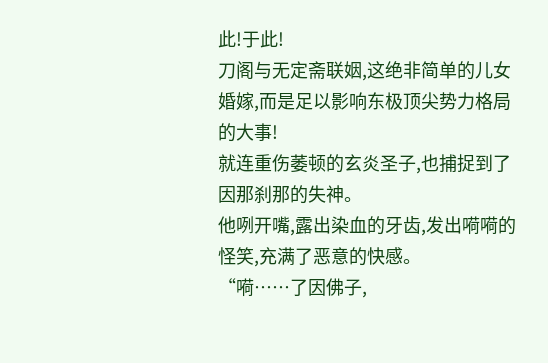此!于此!
刀阁与无定斋联姻,这绝非简单的儿女婚嫁,而是足以影响东极顶尖势力格局的大事!
就连重伤萎顿的玄炎圣子,也捕捉到了因那刹那的失神。
他咧开嘴,露出染血的牙齿,发出嗬嗬的怪笑,充满了恶意的快感。
“嗬……了因佛子,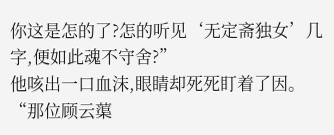你这是怎的了?怎的听见‘无定斋独女’几字,便如此魂不守舍?”
他咳出一口血沫,眼睛却死死盯着了因。
“那位顾云蕖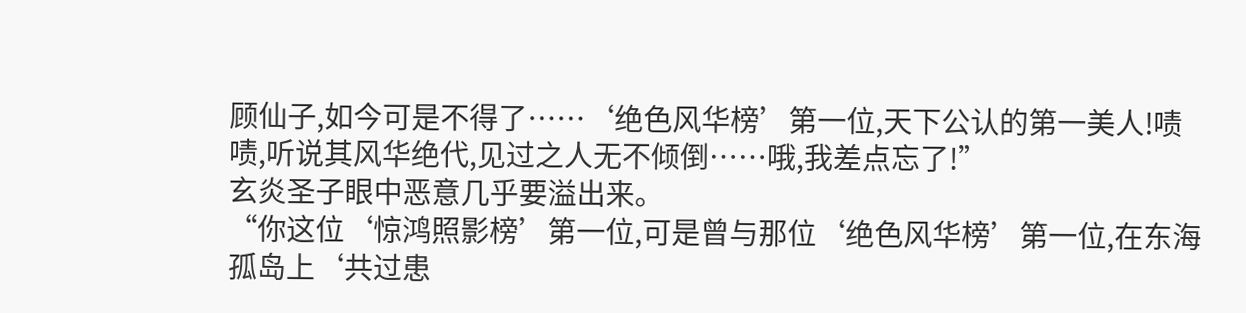顾仙子,如今可是不得了……‘绝色风华榜’第一位,天下公认的第一美人!啧啧,听说其风华绝代,见过之人无不倾倒……哦,我差点忘了!”
玄炎圣子眼中恶意几乎要溢出来。
“你这位‘惊鸿照影榜’第一位,可是曾与那位‘绝色风华榜’第一位,在东海孤岛上‘共过患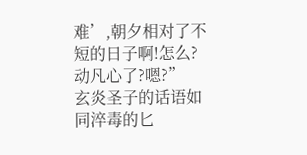难’,朝夕相对了不短的日子啊!怎么?动凡心了?嗯?”
玄炎圣子的话语如同淬毒的匕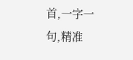首,一字一句,精准